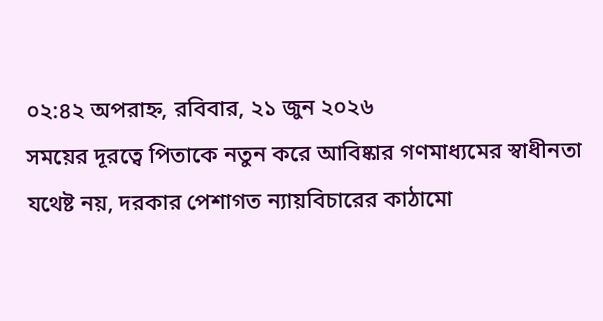০২:৪২ অপরাহ্ন, রবিবার, ২১ জুন ২০২৬
সময়ের দূরত্বে পিতাকে নতুন করে আবিষ্কার গণমাধ্যমের স্বাধীনতা যথেষ্ট নয়, দরকার পেশাগত ন্যায়বিচারের কাঠামো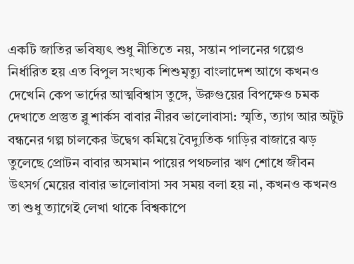একটি জাতির ভবিষ্যৎ শুধু নীতিতে নয়, সন্তান পালনের গল্পেও নির্ধারিত হয় এত বিপুল সংখ্যক শিশুমৃত্যু বাংলাদেশ আগে কখনও দেখেনি কেপ ভার্দের আত্মবিশ্বাস তুঙ্গে, উরুগুয়ের বিপক্ষেও চমক দেখাতে প্রস্তুত ব্লু শার্কস বাবার নীরব ভালোবাসা: স্মৃতি, ত্যাগ আর অটুট বন্ধনের গল্প চালকের উদ্বেগ কমিয়ে বৈদ্যুতিক গাড়ির বাজারে ঝড় তুলেছে প্রোটন বাবার অসমান পায়ের পথচলার ঋণ শোধে জীবন উৎসর্গ মেয়ের বাবার ভালোবাসা সব সময় বলা হয় না, কখনও কখনও তা শুধু ত্যাগেই লেখা থাকে বিশ্বকাপে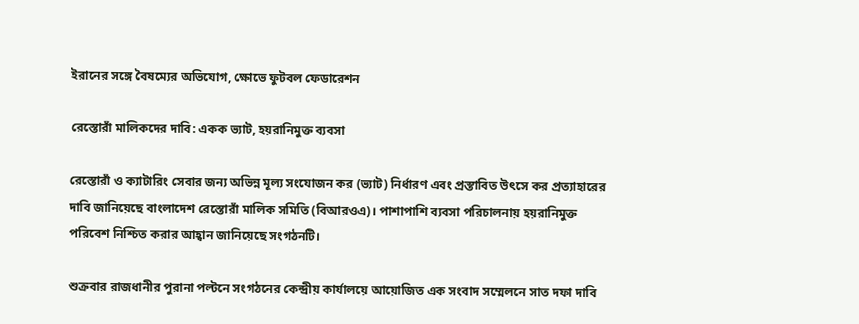ইরানের সঙ্গে বৈষম্যের অভিযোগ, ক্ষোভে ফুটবল ফেডারেশন

রেস্তোরাঁ মালিকদের দাবি: একক ভ্যাট, হয়রানিমুক্ত ব্যবসা

রেস্তোরাঁ ও ক্যাটারিং সেবার জন্য অভিন্ন মূল্য সংযোজন কর (ভ্যাট) নির্ধারণ এবং প্রস্তাবিত উৎসে কর প্রত্যাহারের দাবি জানিয়েছে বাংলাদেশ রেস্তোরাঁ মালিক সমিতি (বিআরওএ)। পাশাপাশি ব্যবসা পরিচালনায় হয়রানিমুক্ত পরিবেশ নিশ্চিত করার আহ্বান জানিয়েছে সংগঠনটি।

শুক্রবার রাজধানীর পুরানা পল্টনে সংগঠনের কেন্দ্রীয় কার্যালয়ে আয়োজিত এক সংবাদ সম্মেলনে সাত দফা দাবি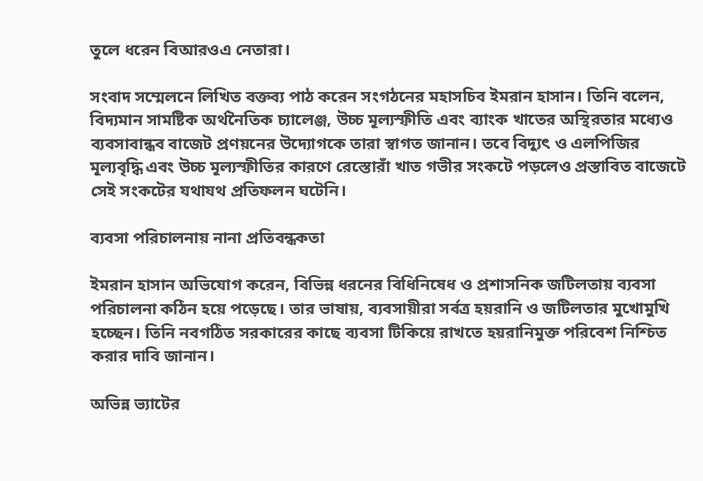তুলে ধরেন বিআরওএ নেতারা।

সংবাদ সম্মেলনে লিখিত বক্তব্য পাঠ করেন সংগঠনের মহাসচিব ইমরান হাসান। তিনি বলেন, বিদ্যমান সামষ্টিক অর্থনৈতিক চ্যালেঞ্জ, উচ্চ মূল্যস্ফীতি এবং ব্যাংক খাতের অস্থিরতার মধ্যেও ব্যবসাবান্ধব বাজেট প্রণয়নের উদ্যোগকে তারা স্বাগত জানান। তবে বিদ্যুৎ ও এলপিজির মূল্যবৃদ্ধি এবং উচ্চ মূল্যস্ফীতির কারণে রেস্তোরাঁ খাত গভীর সংকটে পড়লেও প্রস্তাবিত বাজেটে সেই সংকটের যথাযথ প্রতিফলন ঘটেনি।

ব্যবসা পরিচালনায় নানা প্রতিবন্ধকতা

ইমরান হাসান অভিযোগ করেন, বিভিন্ন ধরনের বিধিনিষেধ ও প্রশাসনিক জটিলতায় ব্যবসা পরিচালনা কঠিন হয়ে পড়েছে। তার ভাষায়, ব্যবসায়ীরা সর্বত্র হয়রানি ও জটিলতার মুখোমুখি হচ্ছেন। তিনি নবগঠিত সরকারের কাছে ব্যবসা টিকিয়ে রাখতে হয়রানিমুক্ত পরিবেশ নিশ্চিত করার দাবি জানান।

অভিন্ন ভ্যাটের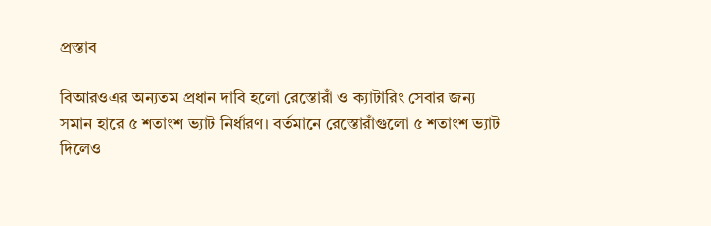প্রস্তাব

বিআরওএর অন্যতম প্রধান দাবি হলো রেস্তোরাঁ ও ক্যাটারিং সেবার জন্য সমান হারে ৫ শতাংশ ভ্যাট নির্ধারণ। বর্তমানে রেস্তোরাঁগুলো ৫ শতাংশ ভ্যাট দিলেও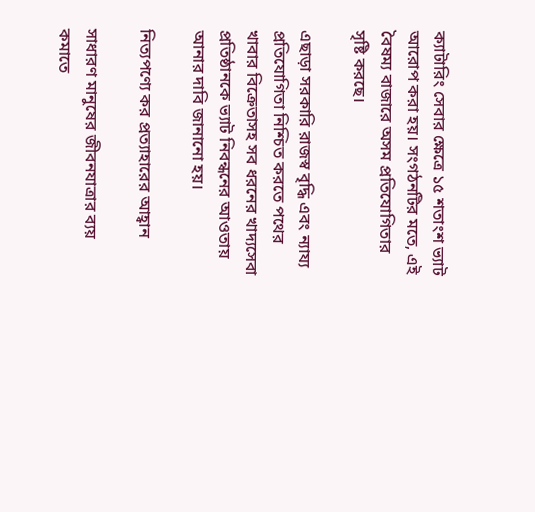ক্যাটারিং সেবার ক্ষেত্রে ১৫ শতাংশ ভ্যাট আরোপ করা হয়। সংগঠনটির মতে, এই বৈষম্য বাজারে অসম প্রতিযোগিতার সৃষ্টি করছে।

এছাড়া সরকারি রাজস্ব বৃদ্ধি এবং ন্যায্য প্রতিযোগিতা নিশ্চিত করতে পথের খাবার বিক্রেতাসহ সব ধরনের খাদ্যসেবা প্রতিষ্ঠানকে ভ্যাট নিবন্ধনের আওতায় আনার দাবি জানানো হয়।

নিত্যপণ্যে কর প্রত্যাহারের আহ্বান

সাধারণ মানুষের জীবনযাত্রার ব্যয় কমাতে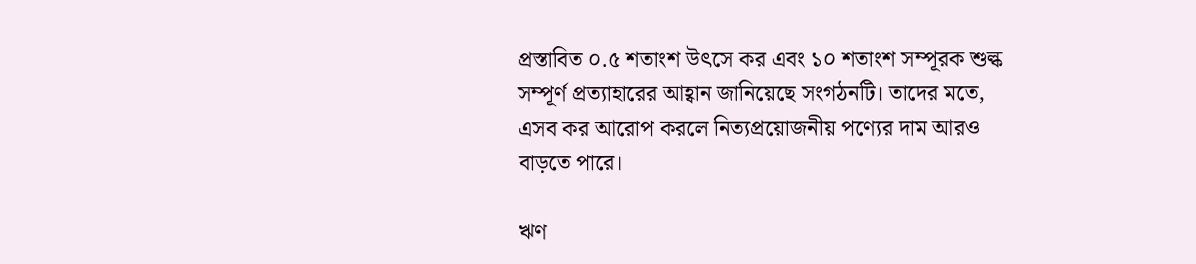প্রস্তাবিত ০.৫ শতাংশ উৎসে কর এবং ১০ শতাংশ সম্পূরক শুল্ক সম্পূর্ণ প্রত্যাহারের আহ্বান জানিয়েছে সংগঠনটি। তাদের মতে, এসব কর আরোপ করলে নিত্যপ্রয়োজনীয় পণ্যের দাম আরও বাড়তে পারে।

ঋণ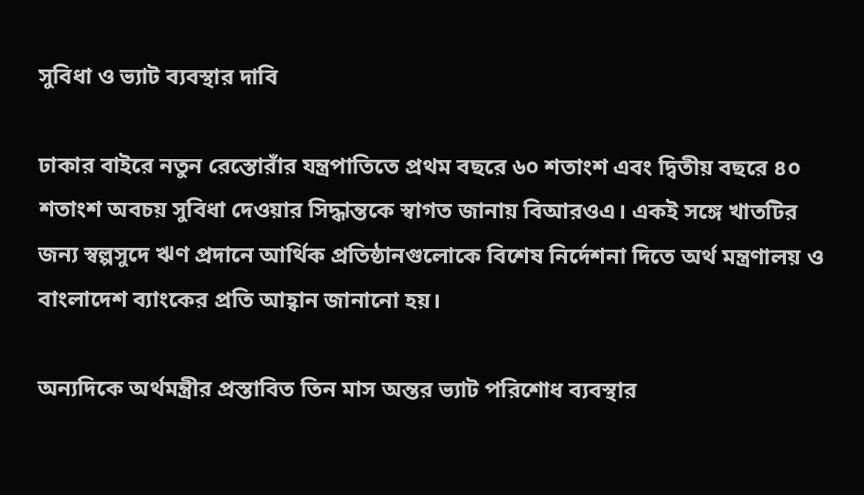সুবিধা ও ভ্যাট ব্যবস্থার দাবি

ঢাকার বাইরে নতুন রেস্তোরাঁর যন্ত্রপাতিতে প্রথম বছরে ৬০ শতাংশ এবং দ্বিতীয় বছরে ৪০ শতাংশ অবচয় সুবিধা দেওয়ার সিদ্ধান্তকে স্বাগত জানায় বিআরওএ। একই সঙ্গে খাতটির জন্য স্বল্পসুদে ঋণ প্রদানে আর্থিক প্রতিষ্ঠানগুলোকে বিশেষ নির্দেশনা দিতে অর্থ মন্ত্রণালয় ও বাংলাদেশ ব্যাংকের প্রতি আহ্বান জানানো হয়।

অন্যদিকে অর্থমন্ত্রীর প্রস্তাবিত তিন মাস অন্তর ভ্যাট পরিশোধ ব্যবস্থার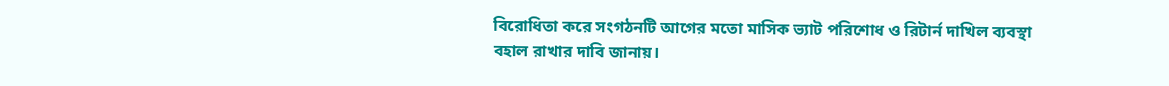বিরোধিতা করে সংগঠনটি আগের মতো মাসিক ভ্যাট পরিশোধ ও রিটার্ন দাখিল ব্যবস্থা বহাল রাখার দাবি জানায়।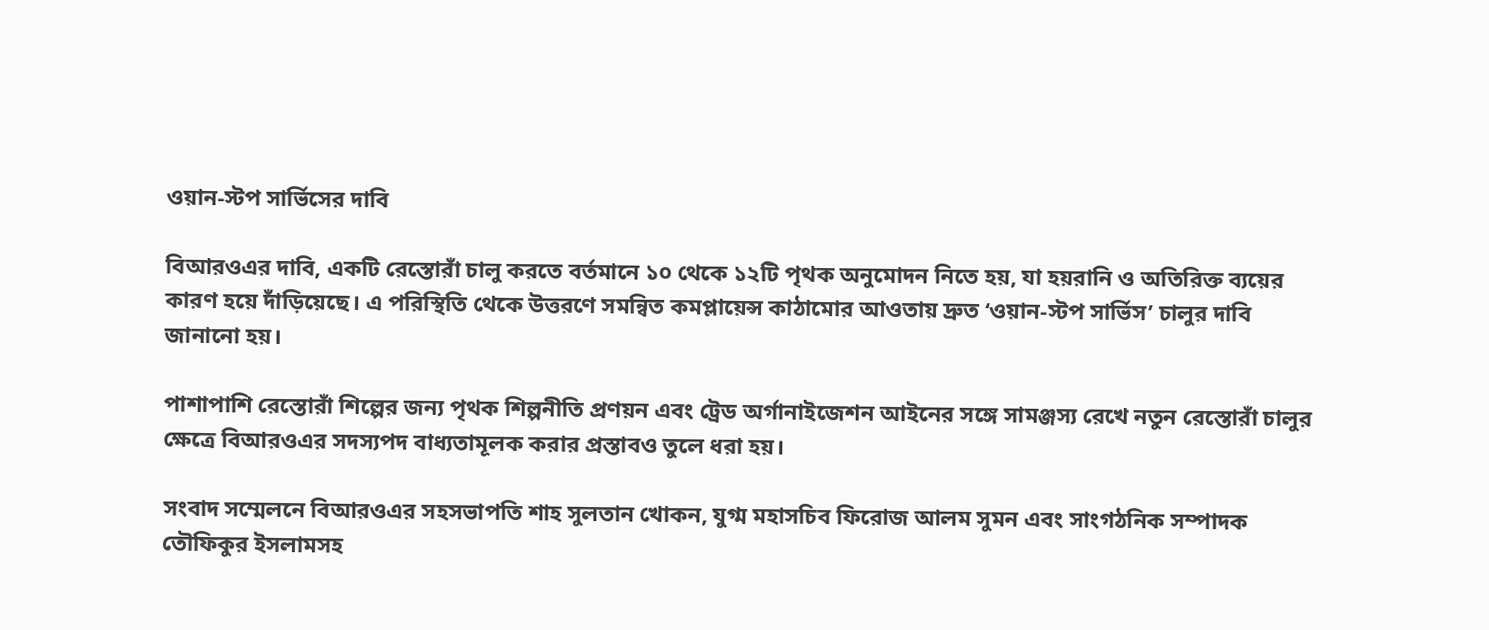ওয়ান-স্টপ সার্ভিসের দাবি

বিআরওএর দাবি, একটি রেস্তোরাঁ চালু করতে বর্তমানে ১০ থেকে ১২টি পৃথক অনুমোদন নিতে হয়, যা হয়রানি ও অতিরিক্ত ব্যয়ের কারণ হয়ে দাঁড়িয়েছে। এ পরিস্থিতি থেকে উত্তরণে সমন্বিত কমপ্লায়েন্স কাঠামোর আওতায় দ্রুত ‘ওয়ান-স্টপ সার্ভিস’ চালুর দাবি জানানো হয়।

পাশাপাশি রেস্তোরাঁ শিল্পের জন্য পৃথক শিল্পনীতি প্রণয়ন এবং ট্রেড অর্গানাইজেশন আইনের সঙ্গে সামঞ্জস্য রেখে নতুন রেস্তোরাঁ চালুর ক্ষেত্রে বিআরওএর সদস্যপদ বাধ্যতামূলক করার প্রস্তাবও তুলে ধরা হয়।

সংবাদ সম্মেলনে বিআরওএর সহসভাপতি শাহ সুলতান খোকন, যুগ্ম মহাসচিব ফিরোজ আলম সুমন এবং সাংগঠনিক সম্পাদক তৌফিকুর ইসলামসহ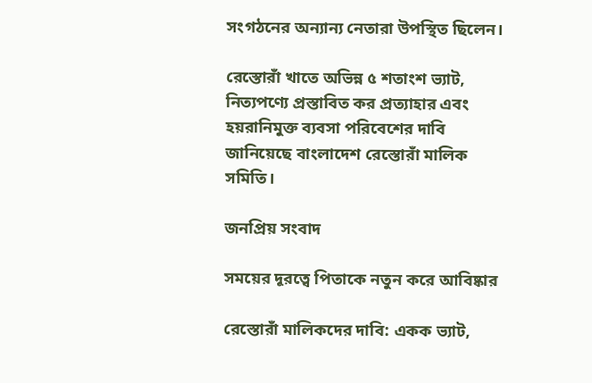সংগঠনের অন্যান্য নেতারা উপস্থিত ছিলেন।

রেস্তোরাঁ খাতে অভিন্ন ৫ শতাংশ ভ্যাট, নিত্যপণ্যে প্রস্তাবিত কর প্রত্যাহার এবং হয়রানিমুক্ত ব্যবসা পরিবেশের দাবি জানিয়েছে বাংলাদেশ রেস্তোরাঁ মালিক সমিতি।

জনপ্রিয় সংবাদ

সময়ের দূরত্বে পিতাকে নতুন করে আবিষ্কার

রেস্তোরাঁ মালিকদের দাবি: একক ভ্যাট,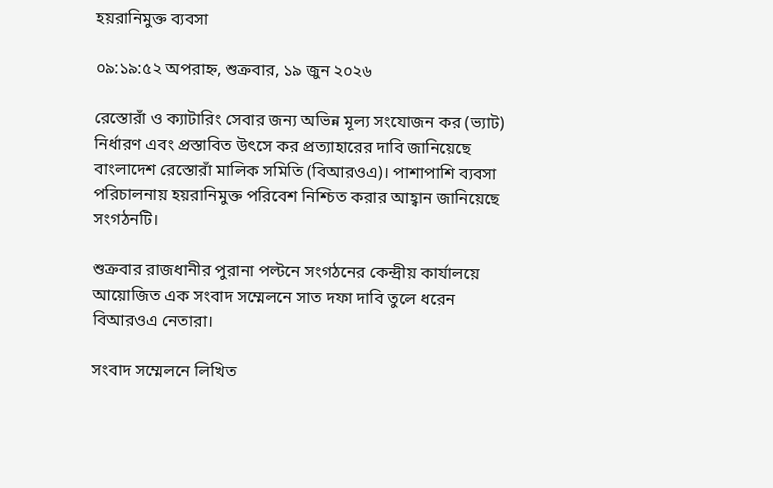হয়রানিমুক্ত ব্যবসা

০৯:১৯:৫২ অপরাহ্ন, শুক্রবার, ১৯ জুন ২০২৬

রেস্তোরাঁ ও ক্যাটারিং সেবার জন্য অভিন্ন মূল্য সংযোজন কর (ভ্যাট) নির্ধারণ এবং প্রস্তাবিত উৎসে কর প্রত্যাহারের দাবি জানিয়েছে বাংলাদেশ রেস্তোরাঁ মালিক সমিতি (বিআরওএ)। পাশাপাশি ব্যবসা পরিচালনায় হয়রানিমুক্ত পরিবেশ নিশ্চিত করার আহ্বান জানিয়েছে সংগঠনটি।

শুক্রবার রাজধানীর পুরানা পল্টনে সংগঠনের কেন্দ্রীয় কার্যালয়ে আয়োজিত এক সংবাদ সম্মেলনে সাত দফা দাবি তুলে ধরেন বিআরওএ নেতারা।

সংবাদ সম্মেলনে লিখিত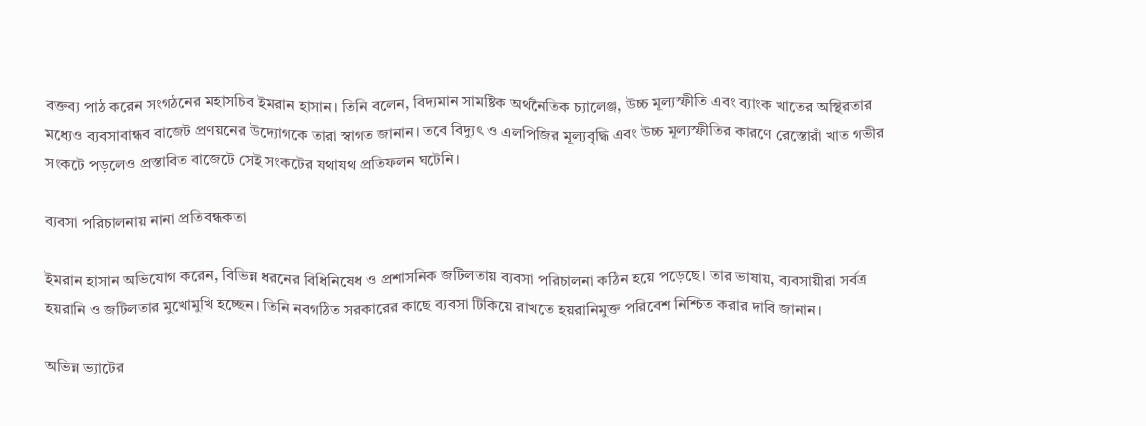বক্তব্য পাঠ করেন সংগঠনের মহাসচিব ইমরান হাসান। তিনি বলেন, বিদ্যমান সামষ্টিক অর্থনৈতিক চ্যালেঞ্জ, উচ্চ মূল্যস্ফীতি এবং ব্যাংক খাতের অস্থিরতার মধ্যেও ব্যবসাবান্ধব বাজেট প্রণয়নের উদ্যোগকে তারা স্বাগত জানান। তবে বিদ্যুৎ ও এলপিজির মূল্যবৃদ্ধি এবং উচ্চ মূল্যস্ফীতির কারণে রেস্তোরাঁ খাত গভীর সংকটে পড়লেও প্রস্তাবিত বাজেটে সেই সংকটের যথাযথ প্রতিফলন ঘটেনি।

ব্যবসা পরিচালনায় নানা প্রতিবন্ধকতা

ইমরান হাসান অভিযোগ করেন, বিভিন্ন ধরনের বিধিনিষেধ ও প্রশাসনিক জটিলতায় ব্যবসা পরিচালনা কঠিন হয়ে পড়েছে। তার ভাষায়, ব্যবসায়ীরা সর্বত্র হয়রানি ও জটিলতার মুখোমুখি হচ্ছেন। তিনি নবগঠিত সরকারের কাছে ব্যবসা টিকিয়ে রাখতে হয়রানিমুক্ত পরিবেশ নিশ্চিত করার দাবি জানান।

অভিন্ন ভ্যাটের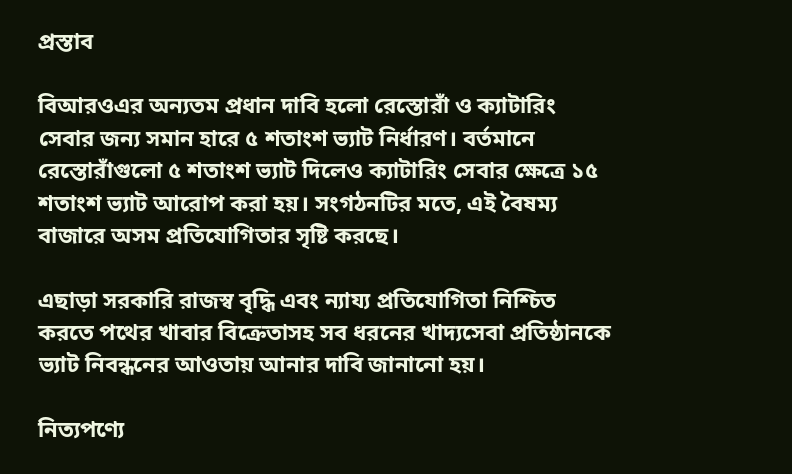প্রস্তাব

বিআরওএর অন্যতম প্রধান দাবি হলো রেস্তোরাঁ ও ক্যাটারিং সেবার জন্য সমান হারে ৫ শতাংশ ভ্যাট নির্ধারণ। বর্তমানে রেস্তোরাঁগুলো ৫ শতাংশ ভ্যাট দিলেও ক্যাটারিং সেবার ক্ষেত্রে ১৫ শতাংশ ভ্যাট আরোপ করা হয়। সংগঠনটির মতে, এই বৈষম্য বাজারে অসম প্রতিযোগিতার সৃষ্টি করছে।

এছাড়া সরকারি রাজস্ব বৃদ্ধি এবং ন্যায্য প্রতিযোগিতা নিশ্চিত করতে পথের খাবার বিক্রেতাসহ সব ধরনের খাদ্যসেবা প্রতিষ্ঠানকে ভ্যাট নিবন্ধনের আওতায় আনার দাবি জানানো হয়।

নিত্যপণ্যে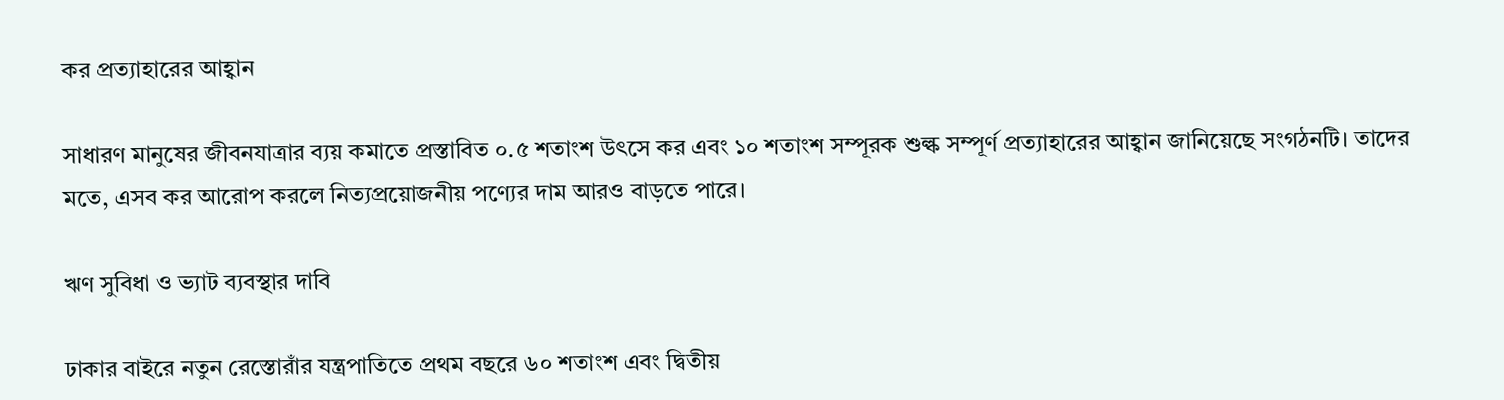কর প্রত্যাহারের আহ্বান

সাধারণ মানুষের জীবনযাত্রার ব্যয় কমাতে প্রস্তাবিত ০.৫ শতাংশ উৎসে কর এবং ১০ শতাংশ সম্পূরক শুল্ক সম্পূর্ণ প্রত্যাহারের আহ্বান জানিয়েছে সংগঠনটি। তাদের মতে, এসব কর আরোপ করলে নিত্যপ্রয়োজনীয় পণ্যের দাম আরও বাড়তে পারে।

ঋণ সুবিধা ও ভ্যাট ব্যবস্থার দাবি

ঢাকার বাইরে নতুন রেস্তোরাঁর যন্ত্রপাতিতে প্রথম বছরে ৬০ শতাংশ এবং দ্বিতীয়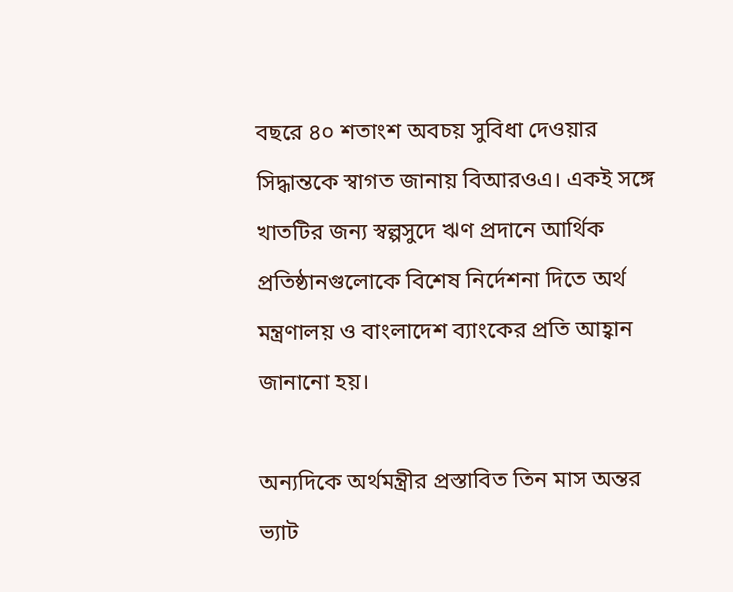বছরে ৪০ শতাংশ অবচয় সুবিধা দেওয়ার সিদ্ধান্তকে স্বাগত জানায় বিআরওএ। একই সঙ্গে খাতটির জন্য স্বল্পসুদে ঋণ প্রদানে আর্থিক প্রতিষ্ঠানগুলোকে বিশেষ নির্দেশনা দিতে অর্থ মন্ত্রণালয় ও বাংলাদেশ ব্যাংকের প্রতি আহ্বান জানানো হয়।

অন্যদিকে অর্থমন্ত্রীর প্রস্তাবিত তিন মাস অন্তর ভ্যাট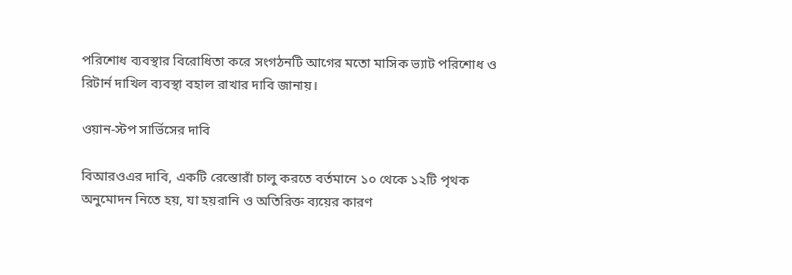পরিশোধ ব্যবস্থার বিরোধিতা করে সংগঠনটি আগের মতো মাসিক ভ্যাট পরিশোধ ও রিটার্ন দাখিল ব্যবস্থা বহাল রাখার দাবি জানায়।

ওয়ান-স্টপ সার্ভিসের দাবি

বিআরওএর দাবি, একটি রেস্তোরাঁ চালু করতে বর্তমানে ১০ থেকে ১২টি পৃথক অনুমোদন নিতে হয়, যা হয়রানি ও অতিরিক্ত ব্যয়ের কারণ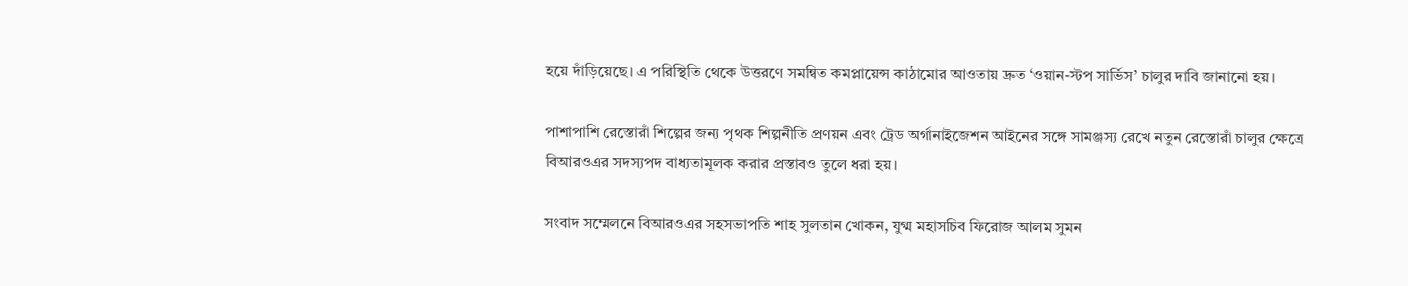হয়ে দাঁড়িয়েছে। এ পরিস্থিতি থেকে উত্তরণে সমন্বিত কমপ্লায়েন্স কাঠামোর আওতায় দ্রুত ‘ওয়ান-স্টপ সার্ভিস’ চালুর দাবি জানানো হয়।

পাশাপাশি রেস্তোরাঁ শিল্পের জন্য পৃথক শিল্পনীতি প্রণয়ন এবং ট্রেড অর্গানাইজেশন আইনের সঙ্গে সামঞ্জস্য রেখে নতুন রেস্তোরাঁ চালুর ক্ষেত্রে বিআরওএর সদস্যপদ বাধ্যতামূলক করার প্রস্তাবও তুলে ধরা হয়।

সংবাদ সম্মেলনে বিআরওএর সহসভাপতি শাহ সুলতান খোকন, যুগ্ম মহাসচিব ফিরোজ আলম সুমন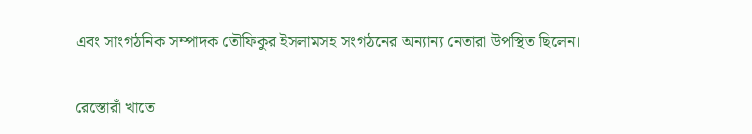এবং সাংগঠনিক সম্পাদক তৌফিকুর ইসলামসহ সংগঠনের অন্যান্য নেতারা উপস্থিত ছিলেন।

রেস্তোরাঁ খাতে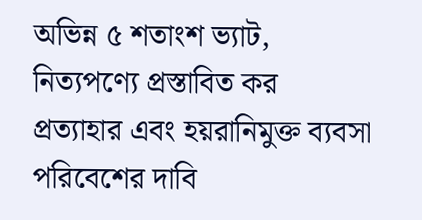অভিন্ন ৫ শতাংশ ভ্যাট, নিত্যপণ্যে প্রস্তাবিত কর প্রত্যাহার এবং হয়রানিমুক্ত ব্যবসা পরিবেশের দাবি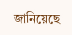জানিয়েছে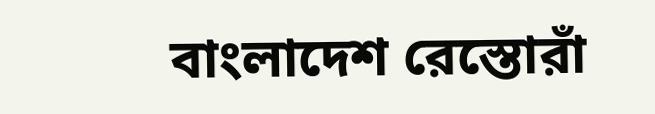বাংলাদেশ রেস্তোরাঁ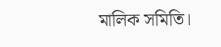মালিক সমিতি।